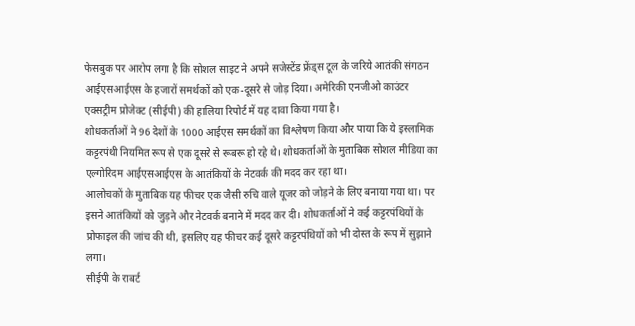फेसबुक पर आरोप लगा है कि सोशल साइट ने अपने सजेस्टेंड फ्रेंड्स टूल के जरिये आतंकी संगठन आईएसआईएस के हजारों समर्थकों को एक-दूसरे से जोड़ दिया। अमेरिकी एनजीओ काउंटर एक्सट्रीम प्रोजेक्ट (सीईपी) की हालिया रिपोर्ट में यह दावा किया गया है।
शोधकर्ताओं ने 96 देशों के 1000 आईएस समर्थकों का विश्लेषण किया और पाया कि ये इस्लामिक कट्टरपंथी नियमित रूप से एक दूसरे से रूबरू हो रहे थे। शोधकर्ताओं के मुताबिक सोशल मीडिया का एल्गोरिदम आईएसआईएस के आतंकियों के नेटवर्क की मदद कर रहा था।
आलोचकों के मुताबिक यह फीचर एक जैसी रुचि वाले यूजर को जोड़ने के लिए बनाया गया था। पर इसने आतंकियों को जुड़ने और नेटवर्क बनाने में मदद कर दी। शोधकर्ताओं ने कई कट्टरपंथियों के प्रोफाइल की जांच की थी, इसलिए यह फीचर कई दूसरे कट्टरपंथियों को भी दोस्त के रूप में सुझाने लगा।
सीईपी के राबर्ट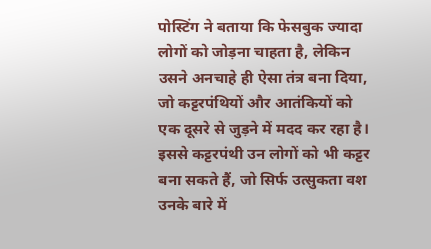पोस्टिंग ने बताया कि फेसबुक ज्यादा लोगों को जोड़ना चाहता है, लेकिन उसने अनचाहे ही ऐसा तंत्र बना दिया, जो कट्टरपंथियों और आतंकियों को एक दूसरे से जुड़ने में मदद कर रहा है। इससे कट्टरपंथी उन लोगों को भी कट्टर बना सकते हैं, जो सिर्फ उत्सुकता वश उनके बारे में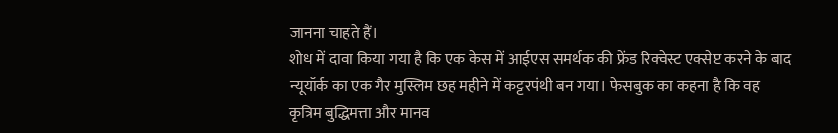जानना चाहते हैं।
शोध में दावा किया गया है कि एक केस में आईएस समर्थक की फ्रेंड रिक्वेस्ट एक्सेप्ट करने के बाद न्यूयॉर्क का एक गैर मुस्लिम छह महीने में कट्टरपंथी बन गया। फेसबुक का कहना है कि वह कृत्रिम बुद्धिमत्ता और मानव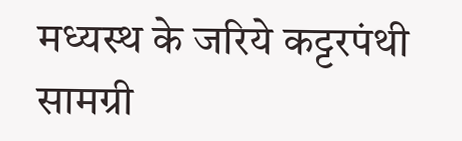मध्यस्थ के जरिये कट्टरपंथी सामग्री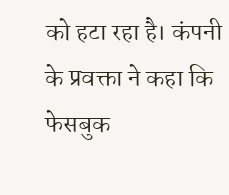को हटा रहा है। कंपनी के प्रवक्ता ने कहा कि फेसबुक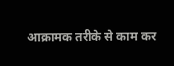आक्रामक तरीके से काम कर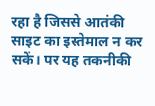रहा है जिससे आतंकी साइट का इस्तेमाल न कर सकें। पर यह तकनीकी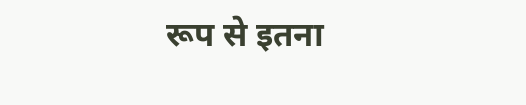रूप से इतना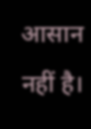आसान नहीं है।